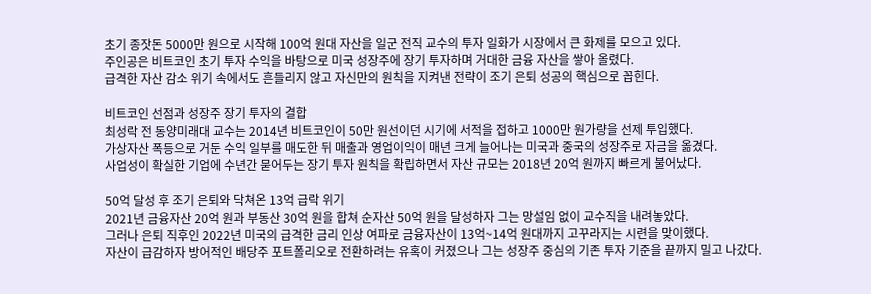초기 종잣돈 5000만 원으로 시작해 100억 원대 자산을 일군 전직 교수의 투자 일화가 시장에서 큰 화제를 모으고 있다.
주인공은 비트코인 초기 투자 수익을 바탕으로 미국 성장주에 장기 투자하며 거대한 금융 자산을 쌓아 올렸다.
급격한 자산 감소 위기 속에서도 흔들리지 않고 자신만의 원칙을 지켜낸 전략이 조기 은퇴 성공의 핵심으로 꼽힌다.

비트코인 선점과 성장주 장기 투자의 결합
최성락 전 동양미래대 교수는 2014년 비트코인이 50만 원선이던 시기에 서적을 접하고 1000만 원가량을 선제 투입했다.
가상자산 폭등으로 거둔 수익 일부를 매도한 뒤 매출과 영업이익이 매년 크게 늘어나는 미국과 중국의 성장주로 자금을 옮겼다.
사업성이 확실한 기업에 수년간 묻어두는 장기 투자 원칙을 확립하면서 자산 규모는 2018년 20억 원까지 빠르게 불어났다.

50억 달성 후 조기 은퇴와 닥쳐온 13억 급락 위기
2021년 금융자산 20억 원과 부동산 30억 원을 합쳐 순자산 50억 원을 달성하자 그는 망설임 없이 교수직을 내려놓았다.
그러나 은퇴 직후인 2022년 미국의 급격한 금리 인상 여파로 금융자산이 13억~14억 원대까지 고꾸라지는 시련을 맞이했다.
자산이 급감하자 방어적인 배당주 포트폴리오로 전환하려는 유혹이 커졌으나 그는 성장주 중심의 기존 투자 기준을 끝까지 밀고 나갔다.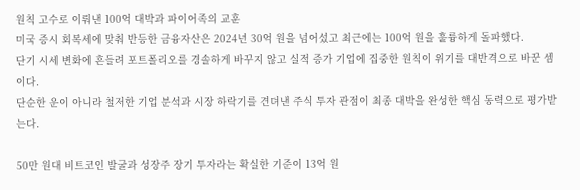원칙 고수로 이뤄낸 100억 대박과 파이어족의 교훈
미국 증시 회복세에 맞춰 반등한 금융자산은 2024년 30억 원을 넘어섰고 최근에는 100억 원을 훌륭하게 돌파했다.
단기 시세 변화에 흔들려 포트폴리오를 경솔하게 바꾸지 않고 실적 증가 기업에 집중한 원칙이 위기를 대반격으로 바꾼 셈이다.
단순한 운이 아니라 철저한 기업 분석과 시장 하락기를 견뎌낸 주식 투자 관점이 최종 대박을 완성한 핵심 동력으로 평가받는다.

50만 원대 비트코인 발굴과 성장주 장기 투자라는 확실한 기준이 13억 원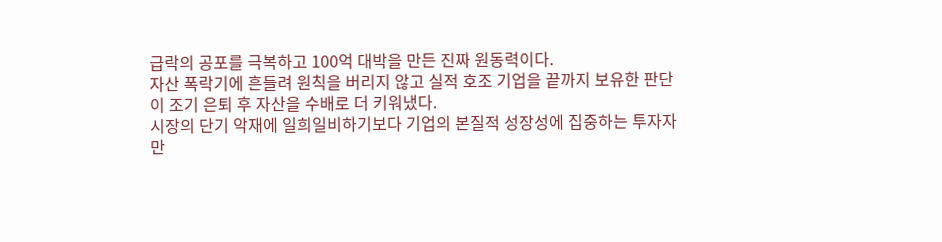급락의 공포를 극복하고 100억 대박을 만든 진짜 원동력이다.
자산 폭락기에 흔들려 원칙을 버리지 않고 실적 호조 기업을 끝까지 보유한 판단이 조기 은퇴 후 자산을 수배로 더 키워냈다.
시장의 단기 악재에 일희일비하기보다 기업의 본질적 성장성에 집중하는 투자자만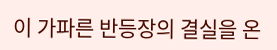이 가파른 반등장의 결실을 온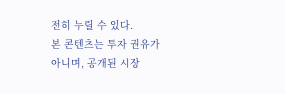전히 누릴 수 있다.
본 콘텐츠는 투자 권유가 아니며, 공개된 시장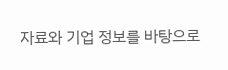자료와 기업 정보를 바탕으로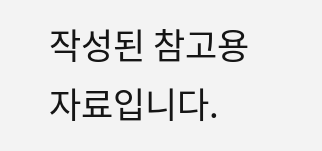작성된 참고용 자료입니다.